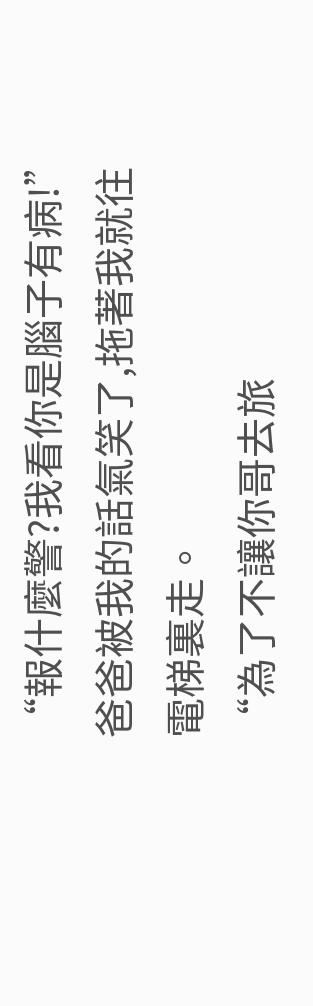“報什麼警?我看你是腦子有病!”
爸爸被我的話氣笑了,拖著我就往電梯裏走。
“為了不讓你哥去旅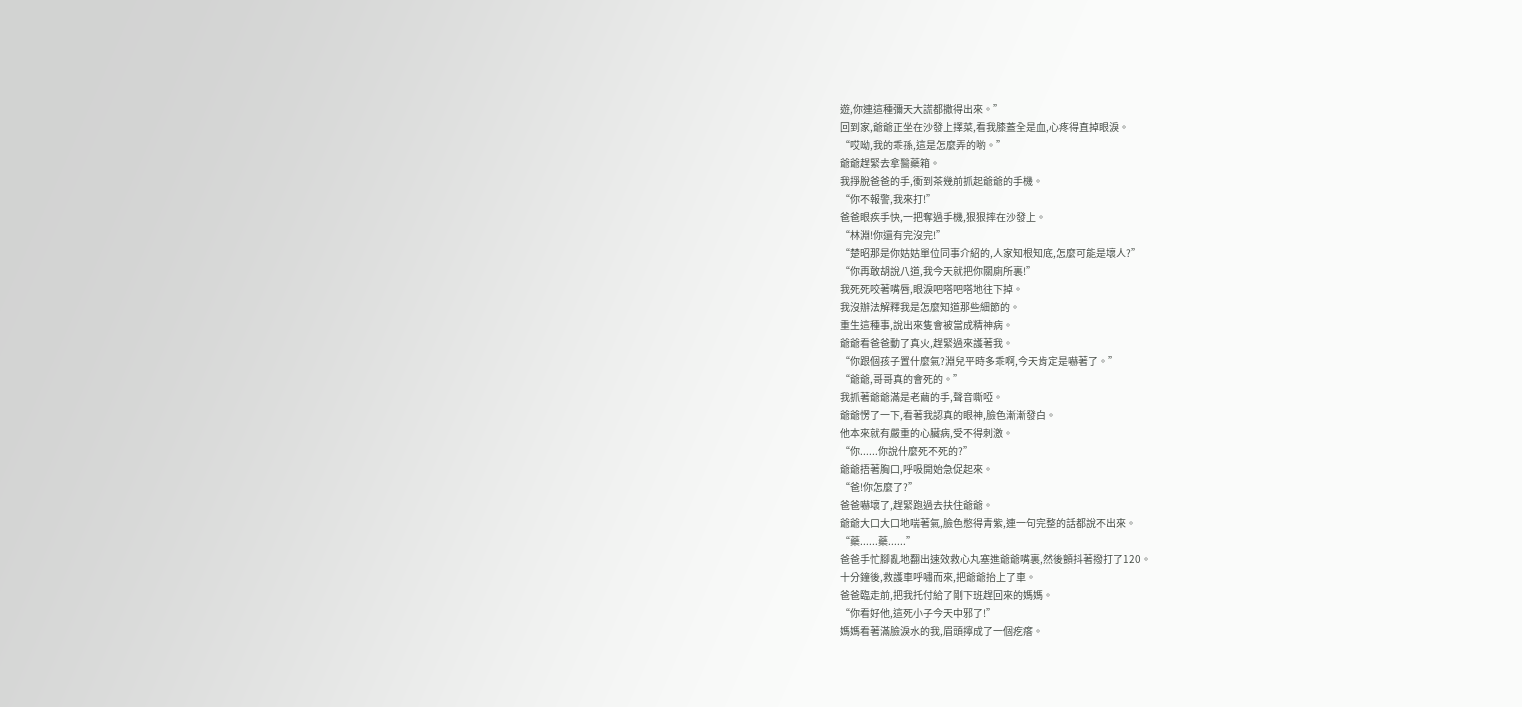遊,你連這種彌天大謊都撒得出來。”
回到家,爺爺正坐在沙發上擇菜,看我膝蓋全是血,心疼得直掉眼淚。
“哎呦,我的乖孫,這是怎麼弄的喲。”
爺爺趕緊去拿醫藥箱。
我掙脫爸爸的手,衝到茶幾前抓起爺爺的手機。
“你不報警,我來打!”
爸爸眼疾手快,一把奪過手機,狠狠摔在沙發上。
“林淵!你還有完沒完!”
“楚昭那是你姑姑單位同事介紹的,人家知根知底,怎麼可能是壞人?”
“你再敢胡說八道,我今天就把你關廁所裏!”
我死死咬著嘴唇,眼淚吧嗒吧嗒地往下掉。
我沒辦法解釋我是怎麼知道那些細節的。
重生這種事,說出來隻會被當成精神病。
爺爺看爸爸動了真火,趕緊過來護著我。
“你跟個孩子置什麼氣?淵兒平時多乖啊,今天肯定是嚇著了。”
“爺爺,哥哥真的會死的。”
我抓著爺爺滿是老繭的手,聲音嘶啞。
爺爺愣了一下,看著我認真的眼神,臉色漸漸發白。
他本來就有嚴重的心臟病,受不得刺激。
“你......你說什麼死不死的?”
爺爺捂著胸口,呼吸開始急促起來。
“爸!你怎麼了?”
爸爸嚇壞了,趕緊跑過去扶住爺爺。
爺爺大口大口地喘著氣,臉色憋得青紫,連一句完整的話都說不出來。
“藥......藥......”
爸爸手忙腳亂地翻出速效救心丸塞進爺爺嘴裏,然後顫抖著撥打了120。
十分鐘後,救護車呼嘯而來,把爺爺抬上了車。
爸爸臨走前,把我托付給了剛下班趕回來的媽媽。
“你看好他,這死小子今天中邪了!”
媽媽看著滿臉淚水的我,眉頭擰成了一個疙瘩。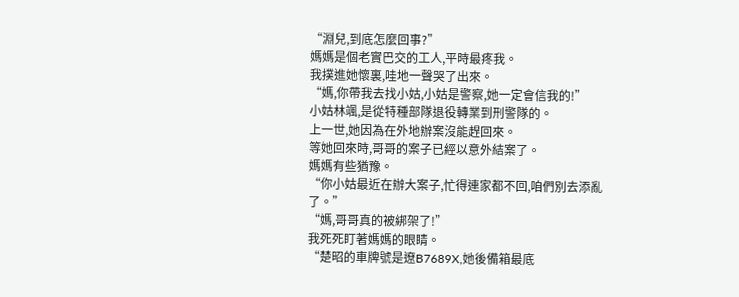“淵兒,到底怎麼回事?”
媽媽是個老實巴交的工人,平時最疼我。
我撲進她懷裏,哇地一聲哭了出來。
“媽,你帶我去找小姑,小姑是警察,她一定會信我的!”
小姑林颯,是從特種部隊退役轉業到刑警隊的。
上一世,她因為在外地辦案沒能趕回來。
等她回來時,哥哥的案子已經以意外結案了。
媽媽有些猶豫。
“你小姑最近在辦大案子,忙得連家都不回,咱們別去添亂了。”
“媽,哥哥真的被綁架了!”
我死死盯著媽媽的眼睛。
“楚昭的車牌號是遼B7689X,她後備箱最底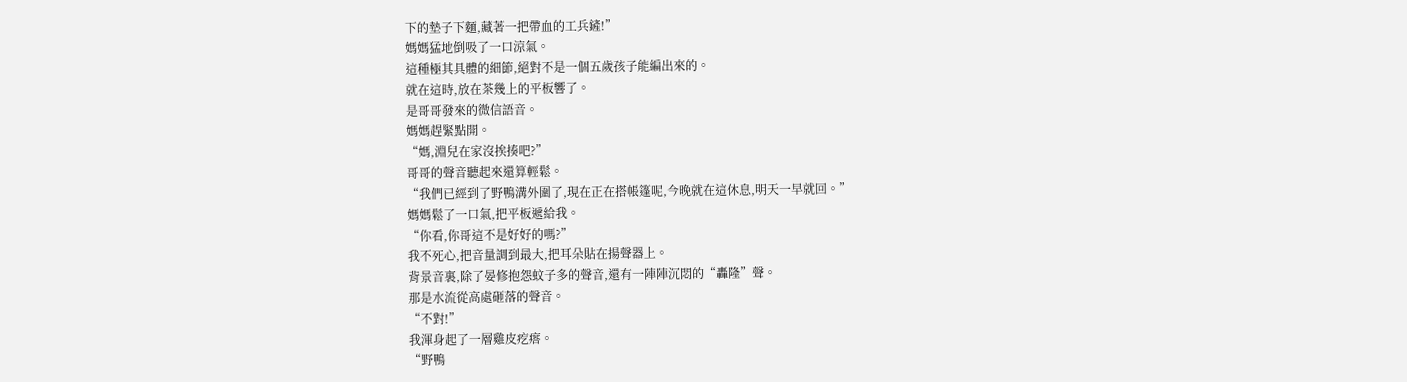下的墊子下麵,藏著一把帶血的工兵鏟!”
媽媽猛地倒吸了一口涼氣。
這種極其具體的細節,絕對不是一個五歲孩子能編出來的。
就在這時,放在茶幾上的平板響了。
是哥哥發來的微信語音。
媽媽趕緊點開。
“媽,淵兒在家沒挨揍吧?”
哥哥的聲音聽起來還算輕鬆。
“我們已經到了野鴨溝外圍了,現在正在搭帳篷呢,今晚就在這休息,明天一早就回。”
媽媽鬆了一口氣,把平板遞給我。
“你看,你哥這不是好好的嗎?”
我不死心,把音量調到最大,把耳朵貼在揚聲器上。
背景音裏,除了晏修抱怨蚊子多的聲音,還有一陣陣沉悶的“轟隆”聲。
那是水流從高處砸落的聲音。
“不對!”
我渾身起了一層雞皮疙瘩。
“野鴨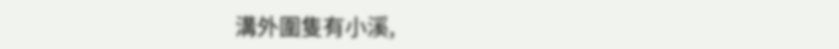溝外圍隻有小溪,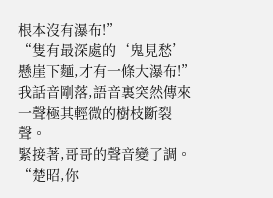根本沒有瀑布!”
“隻有最深處的‘鬼見愁’懸崖下麵,才有一條大瀑布!”
我話音剛落,語音裏突然傳來一聲極其輕微的樹枝斷裂聲。
緊接著,哥哥的聲音變了調。
“楚昭,你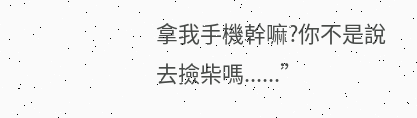拿我手機幹嘛?你不是說去撿柴嗎......”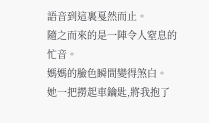語音到這裏戛然而止。
隨之而來的是一陣令人窒息的忙音。
媽媽的臉色瞬間變得煞白。
她一把撈起車鑰匙,將我抱了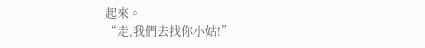起來。
“走,我們去找你小姑!”